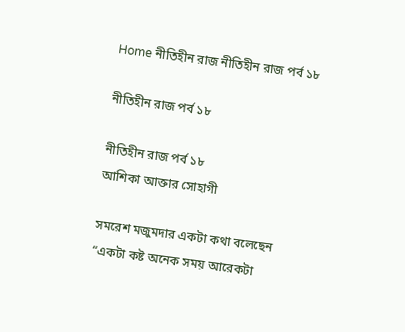Home নীতিহীন রাজ নীতিহীন রাজ পর্ব ১৮

নীতিহীন রাজ পর্ব ১৮

নীতিহীন রাজ পর্ব ১৮
আশিকা আক্তার সোহাগী

সমরেশ মজুমদার একটা কথা বলেছেন
“একটা কষ্ট অনেক সময় আরেকটা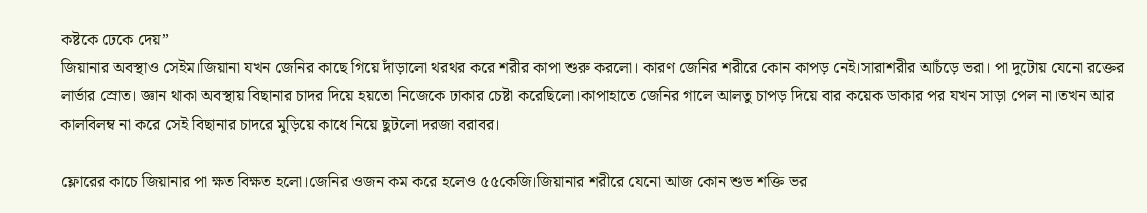কষ্টকে ঢেকে দেয়”
জিয়ানার অবস্থাও সেইম।জিয়ানা যখন জেনির কাছে গিয়ে দাঁড়ালো থরথর করে শরীর কাপা শুরু করলো। কারণ জেনির শরীরে কোন কাপড় নেই।সারাশরীর আচঁড়ে ভরা। পা দুটোয় যেনো রক্তের লার্ভার স্রোত। জ্ঞান থাকা অবস্থায় বিছানার চাদর দিয়ে হয়তো নিজেকে ঢাকার চেষ্টা করেছিলো।কাপাহাতে জেনির গালে আলতু চাপড় দিয়ে বার কয়েক ডাকার পর যখন সাড়া পেল না।তখন আর কালবিলম্ব না করে সেই বিছানার চাদরে মুড়িয়ে কাধে নিয়ে ছুটলো দরজা বরাবর।

ফ্লোরের কাচে জিয়ানার পা ক্ষত বিক্ষত হলো।জেনির ওজন কম করে হলেও ৫৫কেজি।জিয়ানার শরীরে যেনো আজ কোন শুভ শক্তি ভর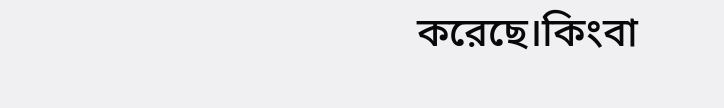করেছে।কিংবা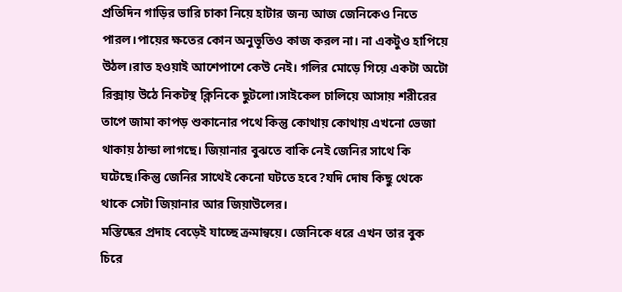প্রতিদিন গাড়ির ভারি চাকা নিয়ে হাটার জন্য আজ জেনিকেও নিতে পারল।পায়ের ক্ষতের কোন অনুভূতিও কাজ করল না। না একটুও হাপিয়ে উঠল।রাত হওয়াই আশেপাশে কেউ নেই। গলির মোড়ে গিয়ে একটা অটো রিক্সায় উঠে নিকটস্থ ক্লিনিকে ছুটলো।সাইকেল চালিয়ে আসায় শরীরের তাপে জামা কাপড় শুকানোর পথে কিন্তু কোথায় কোথায় এখনো ভেজা থাকায় ঠান্ডা লাগছে। জিয়ানার বুঝতে বাকি নেই জেনির সাথে কি ঘটেছে।কিন্তু জেনির সাথেই কেনো ঘটতে হবে?যদি দোষ কিছু থেকে থাকে সেটা জিয়ানার আর জিয়াউলের।
মস্তিষ্কের প্রদাহ বেড়েই যাচ্ছে ক্রমান্বয়ে। জেনিকে ধরে এখন তার বুক চিরে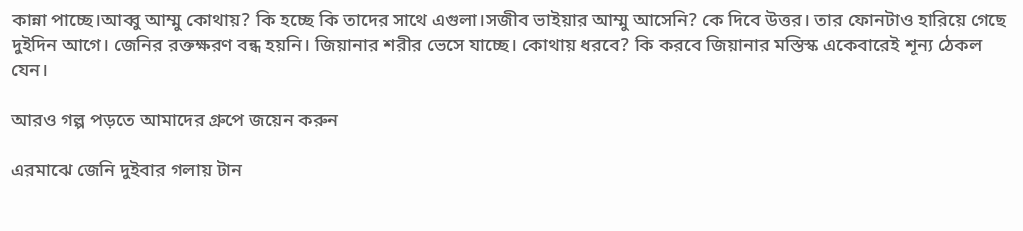কান্না পাচ্ছে।আব্বু আম্মু কোথায়? কি হচ্ছে কি তাদের সাথে এগুলা।সজীব ভাইয়ার আম্মু আসেনি? কে দিবে উত্তর। তার ফোনটাও হারিয়ে গেছে দুইদিন আগে। জেনির রক্তক্ষরণ বন্ধ হয়নি। জিয়ানার শরীর ভেসে যাচ্ছে। কোথায় ধরবে? কি করবে জিয়ানার মস্তিস্ক একেবারেই শূন্য ঠেকল যেন।

আরও গল্প পড়তে আমাদের গ্রুপে জয়েন করুন

এরমাঝে জেনি দুইবার গলায় টান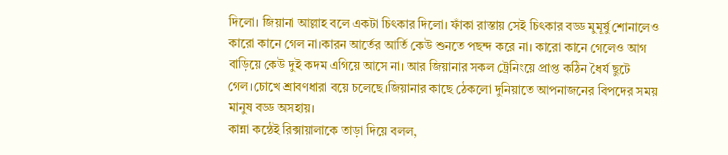দিলো। জিয়ানা আল্লাহ বলে একটা চিৎকার দিলো। ফাঁকা রাস্তায় সেই চিৎকার বড্ড মুমূর্ষু শোনালেও কারো কানে গেল না।কারন আর্তের আর্তি কেউ শুনতে পছন্দ করে না। কারো কানে গেলেও আগ বাড়িয়ে কেউ দুই কদম এগিয়ে আসে না। আর জিয়ানার সকল ট্রেনিংয়ে প্রাপ্ত কঠিন ধৈর্য ছুটে গেল।চোখে শ্রাবণধারা বয়ে চলেছে।জিয়ানার কাছে ঠেকলো দুনিয়াতে আপনাজনের বিপদের সময় মানুষ বড্ড অসহায়।
কান্না কন্ঠেই রিক্সায়ালাকে তাড়া দিয়ে বলল,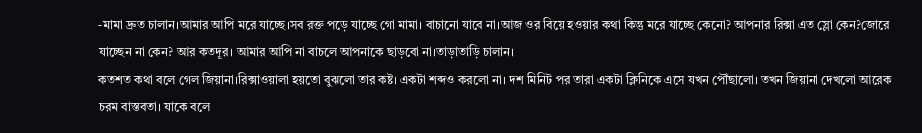-মামা দ্রুত চালান।আমার আপি মরে যাচ্ছে।সব রক্ত পড়ে যাচ্ছে গো মামা। বাচানো যাবে না।আজ ওর বিয়ে হওয়ার কথা কিন্তু মরে যাচ্ছে কেনো? আপনার রিক্সা এত স্লো কেন?জোরে যাচ্ছেন না কেন? আর কতদূর। আমার আপি না বাচলে আপনাকে ছাড়বো না।তাড়াতাড়ি চালান।
কতশত কথা বলে গেল জিয়ানা।রিক্সাওয়ালা হয়তো বুঝলো তার কষ্ট। একটা শব্দও করলো না। দশ মিনিট পর তারা একটা ক্লিনিকে এসে যখন পৌঁছালো। তখন জিয়ানা দেখলো আরেক চরম বাস্তবতা। যাকে বলে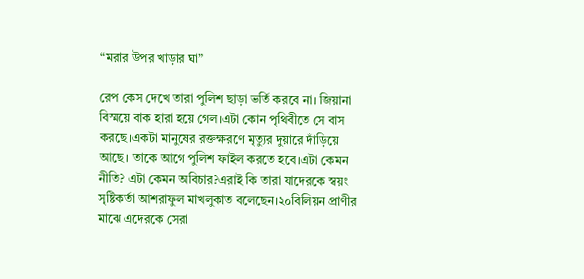“মরার উপর খাড়ার ঘা”

রেপ কেস দেখে তারা পুলিশ ছাড়া ভর্তি করবে না। জিয়ানা বিস্ময়ে বাক হারা হয়ে গেল।এটা কোন পৃথিবীতে সে বাস করছে।একটা মানুষের রক্তক্ষরণে মৃত্যুর দুয়ারে দাঁড়িয়ে আছে। তাকে আগে পুলিশ ফাইল করতে হবে।এটা কেমন নীতি? এটা কেমন অবিচার?এরাই কি তারা যাদেরকে স্বয়ং সৃষ্টিকর্তা আশরাফুল মাখলুকাত বলেছেন।২০বিলিয়ন প্রাণীর মাঝে এদেরকে সেরা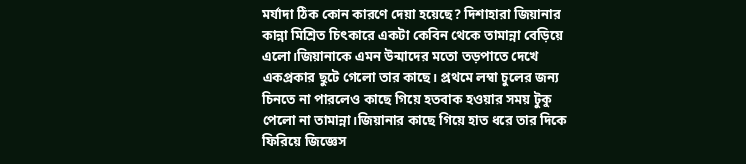মর্যাদা ঠিক কোন কারণে দেয়া হয়েছে? দিশাহারা জিয়ানার কান্না মিশ্রিত চিৎকারে একটা কেবিন থেকে তামান্না বেড়িয়ে এলো।জিয়ানাকে এমন উন্মাদের মতো তড়পাতে দেখে একপ্রকার ছুটে গেলো তার কাছে। প্রথমে লম্বা চুলের জন্য চিনতে না পারলেও কাছে গিয়ে হতবাক হওয়ার সময় টুকু পেলো না তামান্না।জিয়ানার কাছে গিয়ে হাত ধরে তার দিকে ফিরিয়ে জিজ্ঞেস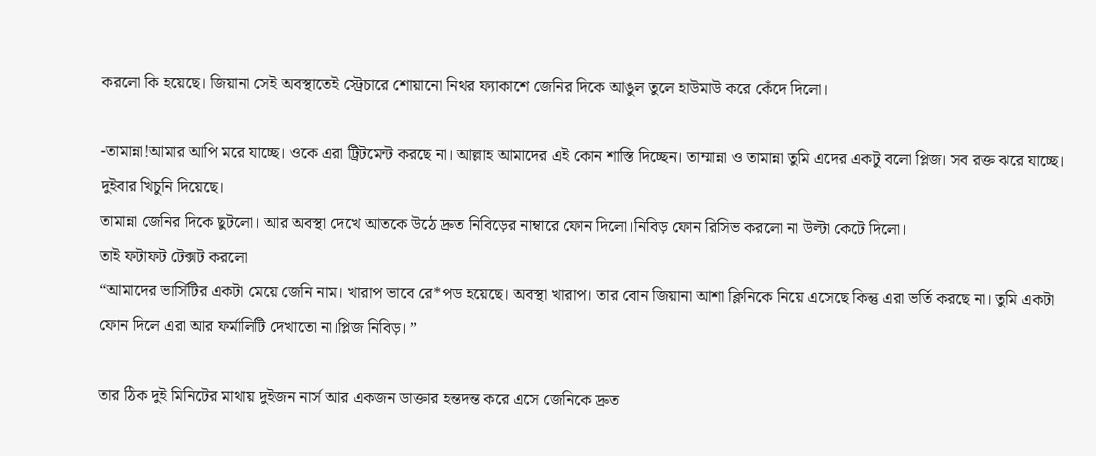করলো কি হয়েছে। জিয়ানা সেই অবস্থাতেই স্ট্রেচারে শোয়ানো নিথর ফ্যাকাশে জেনির দিকে আঙুল তুলে হাউমাউ করে কেঁদে দিলো।

-তামান্না!আমার আপি মরে যাচ্ছে। ওকে এরা ট্রিটমেন্ট করছে না। আল্লাহ আমাদের এই কোন শাস্তি দিচ্ছেন। তাম্মান্না ও তামান্না তুমি এদের একটু বলো প্লিজ। সব রক্ত ঝরে যাচ্ছে। দুইবার খিচুনি দিয়েছে।
তামান্না জেনির দিকে ছুটলো। আর অবস্থা দেখে আতকে উঠে দ্রুত নিবিড়ের নাম্বারে ফোন দিলো।নিবিড় ফোন রিসিভ করলো না উল্টা কেটে দিলো।
তাই ফটাফট টেক্সট করলো
“আমাদের ভার্সিটির একটা মেয়ে জেনি নাম। খারাপ ভাবে রে*পড হয়েছে। অবস্থা খারাপ। তার বোন জিয়ানা আশা ক্লিনিকে নিয়ে এসেছে কিন্তু এরা ভর্তি করছে না। তুমি একটা ফোন দিলে এরা আর ফর্মালিটি দেখাতো না।প্লিজ নিবিড়। ”

তার ঠিক দুই মিনিটের মাথায় দুইজন নার্স আর একজন ডাক্তার হন্তদন্ত করে এসে জেনিকে দ্রুত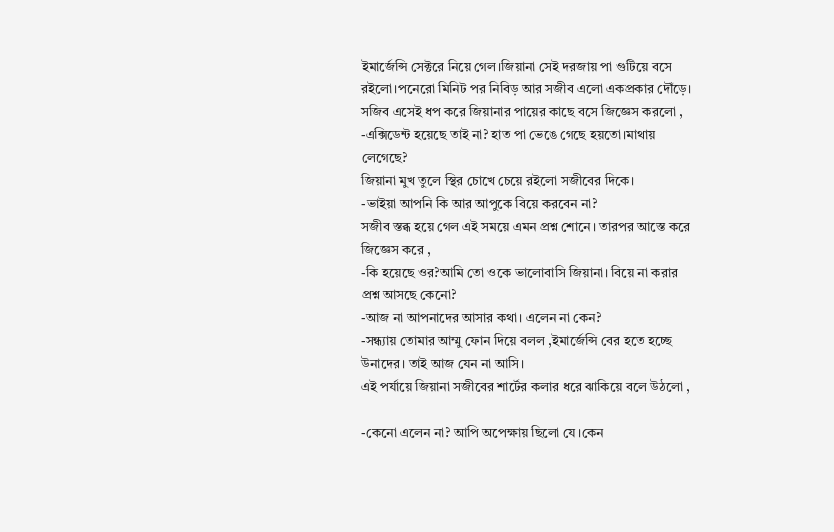ইমার্জেন্সি সেক্টরে নিয়ে গেল।জিয়ানা সেই দরজায় পা গুটিয়ে বসে রইলো।পনেরো মিনিট পর নিবিড় আর সজীব এলো একপ্রকার দৌঁড়ে। সজিব এসেই ধপ করে জিয়ানার পায়ের কাছে বসে জিজ্ঞেস করলো ,
-এক্সিডেন্ট হয়েছে তাই না? হাত পা ভেঙে গেছে হয়তো।মাথায় লেগেছে?
জিয়ানা মুখ তুলে স্থির চোখে চেয়ে রইলো সজীবের দিকে।
-ভাইয়া আপনি কি আর আপুকে বিয়ে করবেন না?
সজীব স্তব্ধ হয়ে গেল এই সময়ে এমন প্রশ্ন শোনে। তারপর আস্তে করে জিজ্ঞেস করে ,
-কি হয়েছে ওর?আমি তো ওকে ভালোবাসি জিয়ানা। বিয়ে না করার প্রশ্ন আসছে কেনো?
-আজ না আপনাদের আসার কথা। এলেন না কেন?
-সন্ধ্যায় তোমার আম্মু ফোন দিয়ে বলল ,ইমার্জেন্সি বের হতে হচ্ছে উনাদের। তাই আজ যেন না আসি।
এই পর্যায়ে জিয়ানা সজীবের শার্টের কলার ধরে ঝাকিয়ে বলে উঠলো ,

-কেনো এলেন না? আপি অপেক্ষায় ছিলো যে।কেন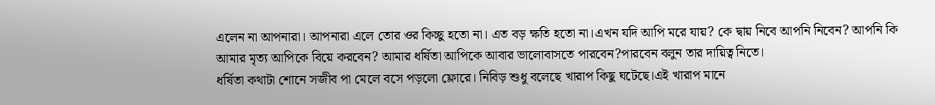এলেন না আপনারা। আপনারা এলে তোর ওর কিচ্ছু হতো না। এত বড় ক্ষতি হতো না।এখন যদি আপি মরে যায়? কে দ্বায় নিবে আপনি নিবেন? আপনি কি আমার মৃত্য আপিকে বিয়ে করবেন? আমার ধর্ষিতা আপিকে আবার ভালোবাসতে পারবেন?পারবেন বলুন তার দায়িত্ব নিতে।
ধর্ষিতা কথাটা শোনে সজীব পা মেলে বসে পড়লো ফ্লোরে। নিবিড় শুধু বলেছে খারাপ কিছু ঘটেছে।এই খারাপ মানে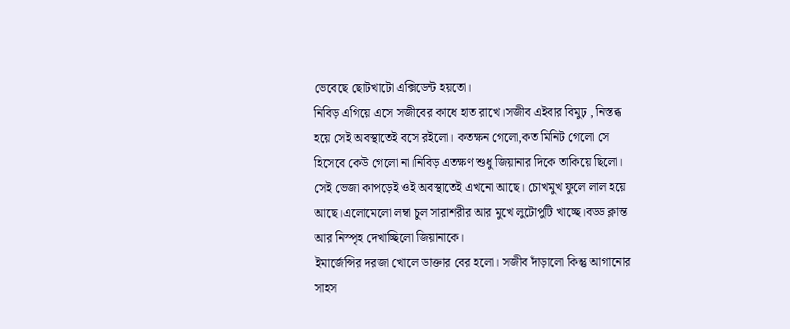ভেবেছে ছোটখাটো এক্সিডেন্ট হয়তো।
নিবিড় এগিয়ে এসে সজীবের কাধে হাত রাখে।সজীব এইবার বিমুঢ় , নিস্তব্ধ হয়ে সেই অবস্থাতেই বসে রইলো। কতক্ষন গেলো,কত মিনিট গেলো সে হিসেবে কেউ গেলো না।নিবিড় এতক্ষণ শুধু জিয়ানার দিকে তাকিয়ে ছিলো। সেই ভেজা কাপড়েই ওই অবস্থাতেই এখনো আছে। চোখমুখ ফুলে লাল হয়ে আছে।এলোমেলো লম্বা চুল সারাশরীর আর মুখে লুটোপুটি খাচ্ছে।বড্ড ক্লান্ত আর নিস্পৃহ দেখাচ্ছিলো জিয়ানাকে।
ইমার্জেন্সির দরজা খোলে ডাক্তার বের হলো। সজীব দাঁড়ালো কিন্তু আগানোর সাহস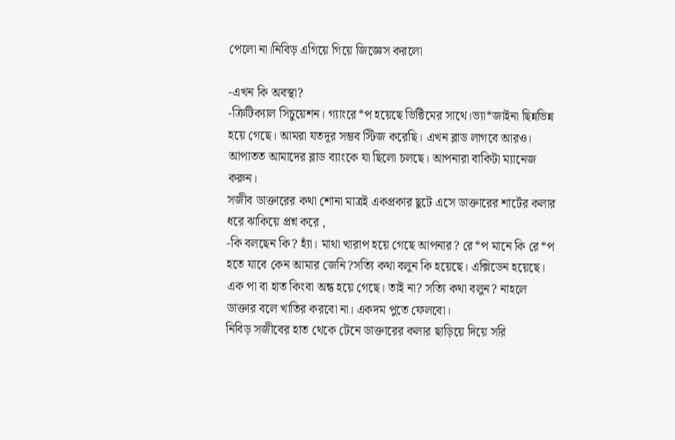পেলো না।নিবিড় এগিয়ে গিয়ে জিজ্ঞেস করলো

-এখন কি অবস্থা?
-ক্রিটিক্যাল সিচুয়েশন। গ্যাংরে*প হয়েছে ভিক্টিমের সাথে।ভ্যা*জাইনা ছিন্নভিন্ন হয়ে গেছে। আমরা যতদূর সম্ভব স্টিজ করেছি। এখন ব্লাড লাগবে আরও। আপাতত আমাদের ব্লাড ব্যাংকে যা ছিলো চলছে। আপনারা বাকিটা ম্যানেজ করুন।
সজীব ডাক্তারের কথা শোনা মাত্রই একপ্রকার ছুটে এসে ডাক্তারের শার্টের কলার ধরে ঝাকিয়ে প্রশ্ন করে ,
-কি বলছেন কি? হ্যাঁ। মাথা খারাপ হয়ে গেছে আপনার? রে*প মানে কি রে*প হতে যাবে কেন আমার জেনি?সত্যি কথা বলুন কি হয়েছে। এক্সিডেন হয়েছে। এক পা বা হাত কিংবা অন্ধ হয়ে গেছে। তাই না? সত্যি কথা বলুন? নাহলে ডাক্তার বলে খাতির করবো না। একদম পুতে ফেলবো।
নিবিড় সজীবের হাত থেকে টেনে ডাক্তারের কলার ছাড়িয়ে দিয়ে সরি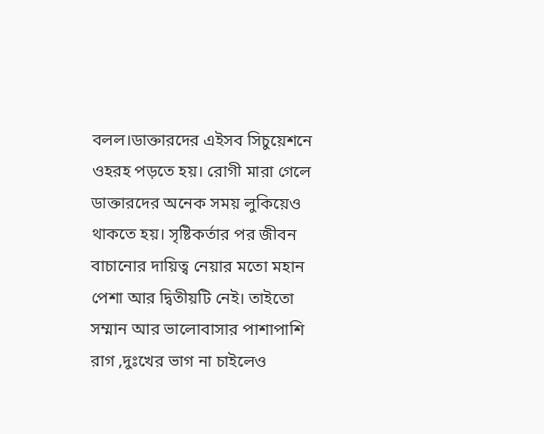বলল।ডাক্তারদের এইসব সিচুয়েশনে ওহরহ পড়তে হয়। রোগী মারা গেলে ডাক্তারদের অনেক সময় লুকিয়েও থাকতে হয়। সৃষ্টিকর্তার পর জীবন বাচানোর দায়িত্ব নেয়ার মতো মহান পেশা আর দ্বিতীয়টি নেই। তাইতো সম্মান আর ভালোবাসার পাশাপাশি রাগ ,দুঃখের ভাগ না চাইলেও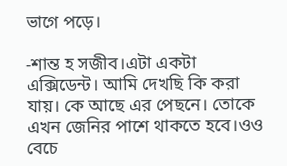ভাগে পড়ে।

-শান্ত হ সজীব।এটা একটা এক্সিডেন্ট। আমি দেখছি কি করা যায়। কে আছে এর পেছনে। তোকে এখন জেনির পাশে থাকতে হবে।ওও বেচে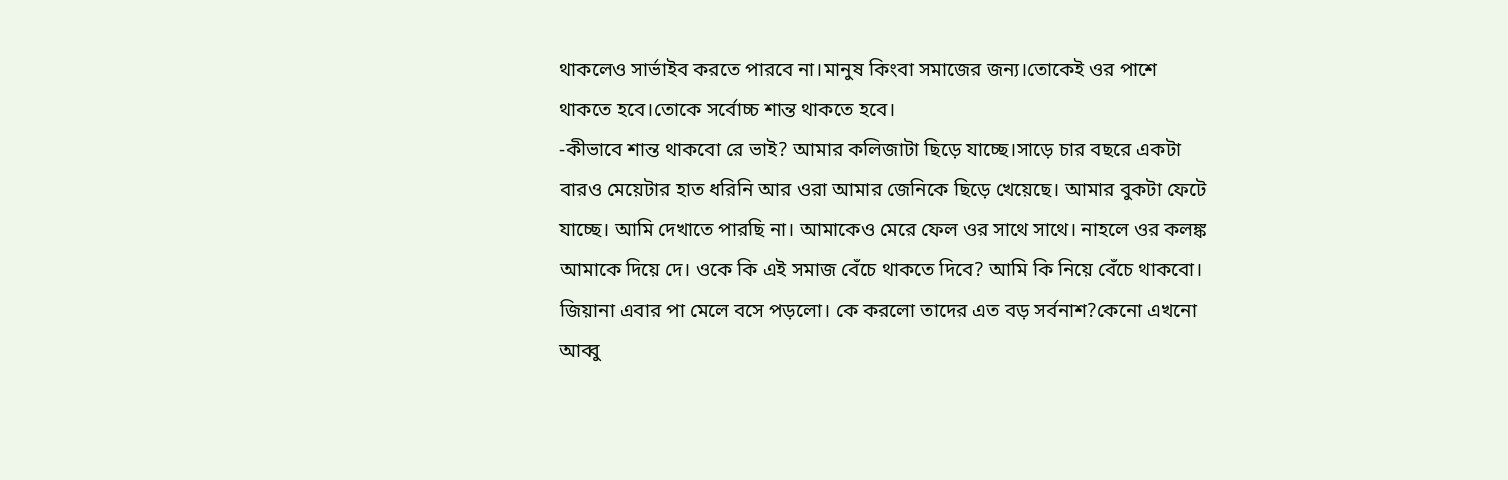থাকলেও সার্ভাইব করতে পারবে না।মানুষ কিংবা সমাজের জন্য।তোকেই ওর পাশে থাকতে হবে।তোকে সর্বোচ্চ শান্ত থাকতে হবে।
-কীভাবে শান্ত থাকবো রে ভাই? আমার কলিজাটা ছিড়ে যাচ্ছে।সাড়ে চার বছরে একটা বারও মেয়েটার হাত ধরিনি আর ওরা আমার জেনিকে ছিড়ে খেয়েছে। আমার বুকটা ফেটে যাচ্ছে। আমি দেখাতে পারছি না। আমাকেও মেরে ফেল ওর সাথে সাথে। নাহলে ওর কলঙ্ক আমাকে দিয়ে দে। ওকে কি এই সমাজ বেঁচে থাকতে দিবে? আমি কি নিয়ে বেঁচে থাকবো।
জিয়ানা এবার পা মেলে বসে পড়লো। কে করলো তাদের এত বড় সর্বনাশ?কেনো এখনো আব্বু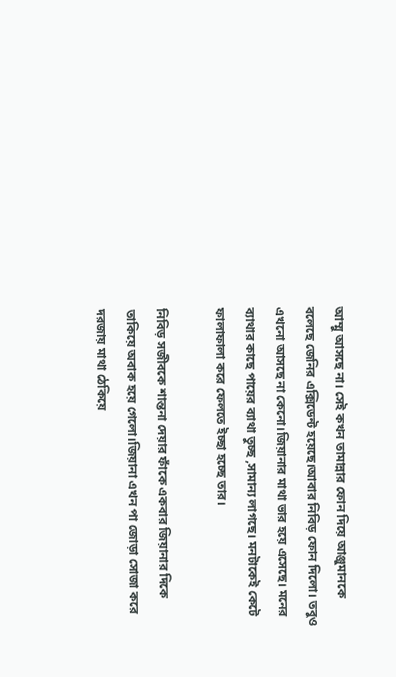আম্মু আসছে না। সেই কখন তামান্নার ফোন দিয়ে আঞ্জুমানকে বলেছে জেনির এক্সিডেন্ট হয়েছে।আবার নিবিড় ফোন দিলো। তবুও এখনো আসছে না কেনো।জিয়ানার মাথা ভার হয়ে এসেছে। মনের ব্যাথার কাছে পায়ের ব্যাথা তুচ্ছ ,সামান্য লাগছে। মনটাকেই কেটে ফালাফালা করে ফেলতে ইচ্ছা হচ্ছে তার।

নিবিড় সজীবকে শান্তনা দেয়ার ফাঁকে একবার জিয়ানার দিকে তাকিয়ে অবাক হয়ে গেলো।জিয়ানা এখন পা জোড়া সোজা করে দরজায় মাথা ঠেকিয়ে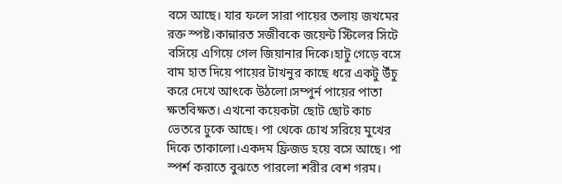বসে আছে। যার ফলে সারা পায়ের তলায় জখমের রক্ত স্পষ্ট।কান্নারত সজীবকে জয়েন্ট স্টিলের সিটে বসিয়ে এগিয়ে গেল জিয়ানার দিকে।হাটু গেড়ে বসে বাম হাত দিয়ে পায়ের টাখনুর কাছে ধরে একটু উঁচু করে দেখে আৎকে উঠলো।সম্পুর্ন পায়ের পাতা ক্ষতবিক্ষত। এখনো কয়েকটা ছোট ছোট কাচ ভেতরে ঢুকে আছে। পা থেকে চোখ সরিয়ে মুখের দিকে তাকালো।একদম ফ্রিজড হয়ে বসে আছে। পা স্পর্শ করাতে বুঝতে পারলো শরীর বেশ গরম।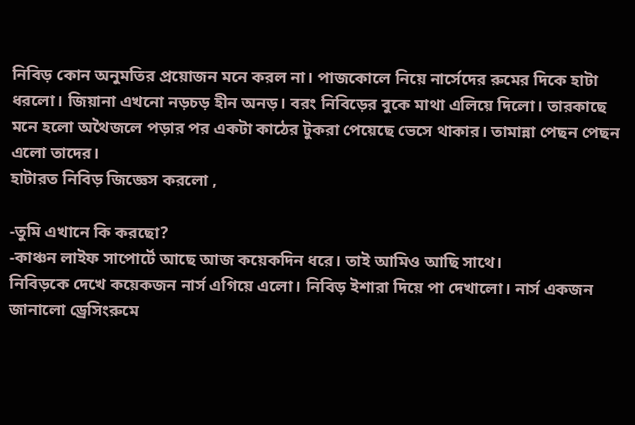নিবিড় কোন অনুমতির প্রয়োজন মনে করল না। পাজকোলে নিয়ে নার্সেদের রুমের দিকে হাটা ধরলো। জিয়ানা এখনো নড়চড় হীন অনড়। বরং নিবিড়ের বুকে মাথা এলিয়ে দিলো। তারকাছে মনে হলো অথৈজলে পড়ার পর একটা কাঠের টুকরা পেয়েছে ভেসে থাকার। তামান্না পেছন পেছন এলো তাদের।
হাটারত নিবিড় জিজ্ঞেস করলো ,

-তুমি এখানে কি করছো?
-কাঞ্চন লাইফ সাপোর্টে আছে আজ কয়েকদিন ধরে। তাই আমিও আছি সাথে।
নিবিড়কে দেখে কয়েকজন নার্স এগিয়ে এলো। নিবিড় ইশারা দিয়ে পা দেখালো। নার্স একজন জানালো ড্রেসিংরুমে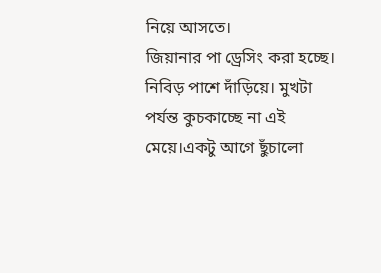নিয়ে আসতে।
জিয়ানার পা ড্রেসিং করা হচ্ছে। নিবিড় পাশে দাঁড়িয়ে। মুখটা পর্যন্ত কুচকাচ্ছে না এই মেয়ে।একটু আগে ছুঁচালো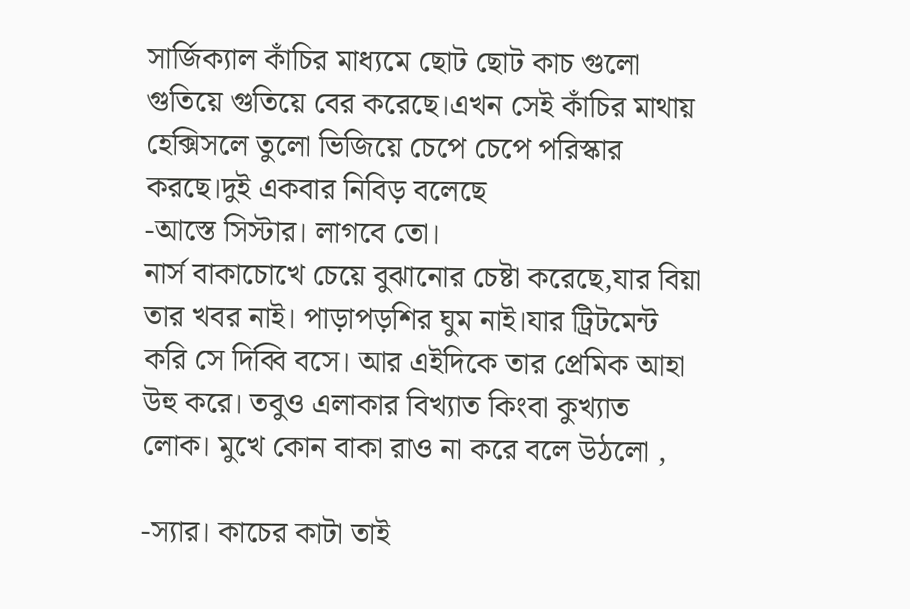সার্জিক্যাল কাঁচির মাধ্যমে ছোট ছোট কাচ গুলো গুতিয়ে গুতিয়ে বের করেছে।এখন সেই কাঁচির মাথায় হেক্সিসলে তুলো ভিজিয়ে চেপে চেপে পরিস্কার করছে।দুই একবার নিবিড় বলেছে
-আস্তে সিস্টার। লাগবে তো।
নার্স বাকাচোখে চেয়ে বুঝানোর চেষ্টা করেছে,যার বিয়া তার খবর নাই। পাড়াপড়শির ঘুম নাই।যার ট্রিটমেন্ট করি সে দিব্বি বসে। আর এইদিকে তার প্রেমিক আহা উহু করে। তবুও এলাকার বিখ্যাত কিংবা কুখ্যাত লোক। মুখে কোন বাকা রাও না করে বলে উঠলো ,

-স্যার। কাচের কাটা তাই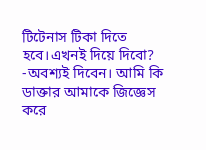টিটেনাস টিকা দিতে হবে।এখনই দিয়ে দিবো?
-অবশ্যই দিবেন। আমি কি ডাক্তার আমাকে জিজ্ঞেস করে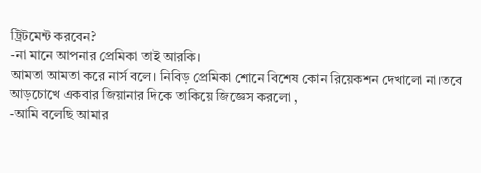ট্রিটমেন্ট করবেন?
-না মানে আপনার প্রেমিকা তাই আরকি।
আমতা আমতা করে নার্স বলে। নিবিড় প্রেমিকা শোনে বিশেষ কোন রিয়েকশন দেখালো না।তবে আড়চোখে একবার জিয়ানার দিকে তাকিয়ে জিজ্ঞেস করলো ,
-আমি বলেছি আমার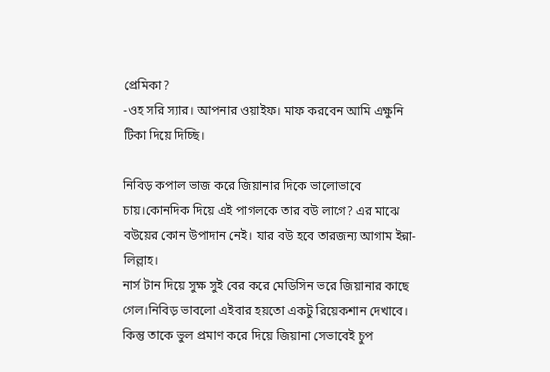প্রেমিকা?
-ওহ সরি স্যার। আপনার ওয়াইফ। মাফ করবেন আমি এক্ষুনি টিকা দিয়ে দিচ্ছি।

নিবিড় কপাল ভাজ করে জিয়ানার দিকে ভালোভাবে চায়।কোনদিক দিয়ে এই পাগলকে তার বউ লাগে? এর মাঝে বউয়ের কোন উপাদান নেই। যার বউ হবে তারজন্য আগাম ইন্না-লিল্লাহ।
নার্স টান দিয়ে সুক্ষ সুই বের করে মেডিসিন ভরে জিয়ানার কাছে গেল।নিবিড় ভাবলো এইবার হয়তো একটু রিয়েকশান দেখাবে। কিন্তু তাকে ভুল প্রমাণ করে দিয়ে জিয়ানা সেভাবেই চুপ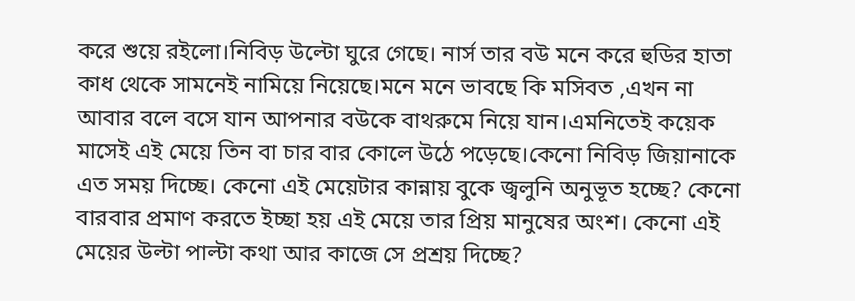করে শুয়ে রইলো।নিবিড় উল্টো ঘুরে গেছে। নার্স তার বউ মনে করে হুডির হাতা কাধ থেকে সামনেই নামিয়ে নিয়েছে।মনে মনে ভাবছে কি মসিবত ,এখন না আবার বলে বসে যান আপনার বউকে বাথরুমে নিয়ে যান।এমনিতেই কয়েক মাসেই এই মেয়ে তিন বা চার বার কোলে উঠে পড়েছে।কেনো নিবিড় জিয়ানাকে এত সময় দিচ্ছে। কেনো এই মেয়েটার কান্নায় বুকে জ্বলুনি অনুভূত হচ্ছে? কেনো বারবার প্রমাণ করতে ইচ্ছা হয় এই মেয়ে তার প্রিয় মানুষের অংশ। কেনো এই মেয়ের উল্টা পাল্টা কথা আর কাজে সে প্রশ্রয় দিচ্ছে?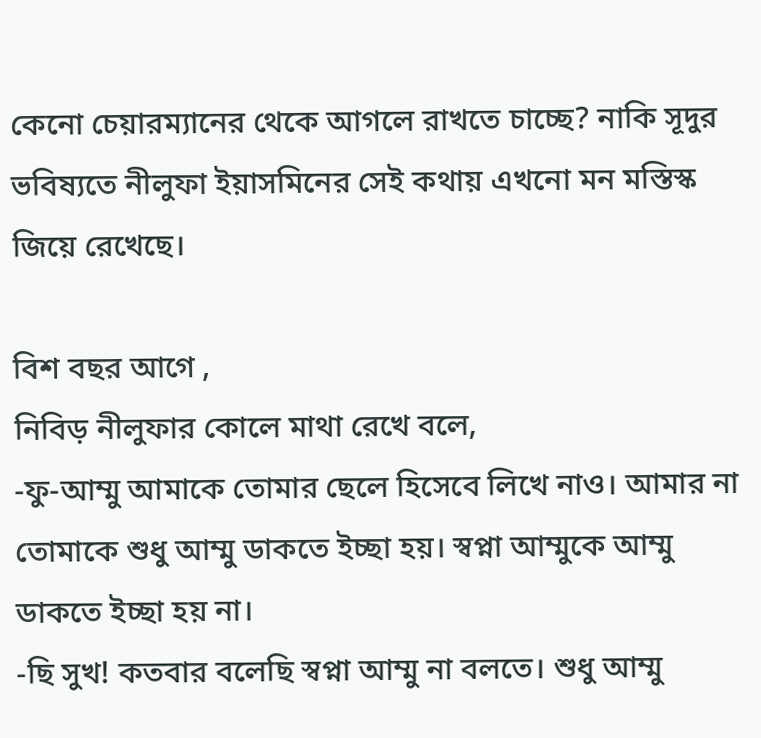কেনো চেয়ারম্যানের থেকে আগলে রাখতে চাচ্ছে? নাকি সূদুর ভবিষ্যতে নীলুফা ইয়াসমিনের সেই কথায় এখনো মন মস্তিস্ক জিয়ে রেখেছে।

বিশ বছর আগে ,
নিবিড় নীলুফার কোলে মাথা রেখে বলে,
-ফু-আম্মু আমাকে তোমার ছেলে হিসেবে লিখে নাও। আমার না তোমাকে শুধু আম্মু ডাকতে ইচ্ছা হয়। স্বপ্না আম্মুকে আম্মু ডাকতে ইচ্ছা হয় না।
-ছি সুখ! কতবার বলেছি স্বপ্না আম্মু না বলতে। শুধু আম্মু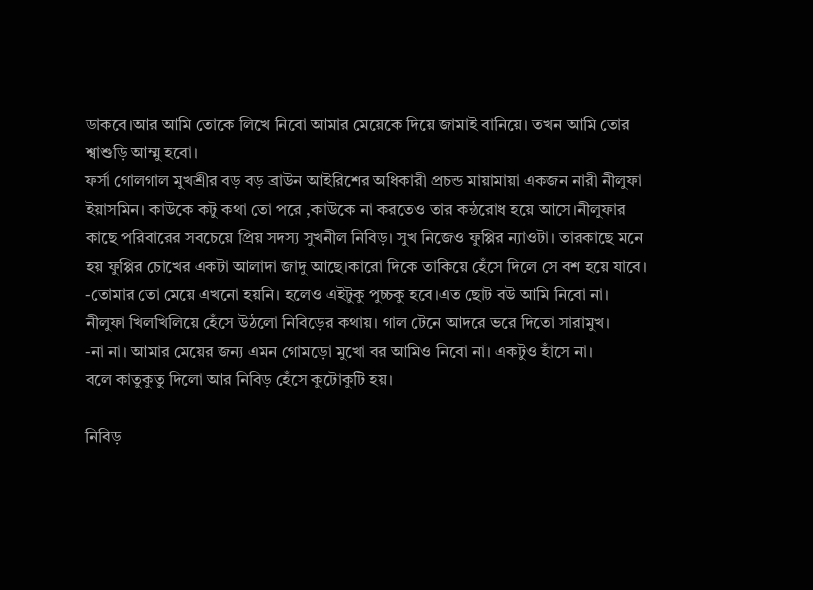ডাকবে।আর আমি তোকে লিখে নিবো আমার মেয়েকে দিয়ে জামাই বানিয়ে। তখন আমি তোর শ্বাশুড়ি আম্মু হবো।
ফর্সা গোলগাল মুখশ্রীর বড় বড় ব্রাউন আইরিশের অধিকারী প্রচন্ড মায়ামায়া একজন নারী নীলুফা ইয়াসমিন। কাউকে কটু কথা তো পরে ,কাউকে না করতেও তার কন্ঠরোধ হয়ে আসে।নীলুফার কাছে পরিবারের সবচেয়ে প্রিয় সদস্য সুখনীল নিবিড়। সুখ নিজেও ফুপ্পির ন্যাওটা। তারকাছে মনে হয় ফুপ্পির চোখের একটা আলাদা জাদু আছে।কারো দিকে তাকিয়ে হেঁসে দিলে সে বশ হয়ে যাবে।
-তোমার তো মেয়ে এখনো হয়নি। হলেও এইটুকু পুচ্চকু হবে।এত ছোট বউ আমি নিবো না।
নীলুফা খিলখিলিয়ে হেঁসে উঠলো নিবিড়ের কথায়। গাল টেনে আদরে ভরে দিতো সারামুখ।
-না না। আমার মেয়ের জন্য এমন গোমড়ো মুখো বর আমিও নিবো না। একটুও হাঁসে না।
বলে কাতুকুতু দিলো আর নিবিড় হেঁসে কুটোকুটি হয়।

নিবিড়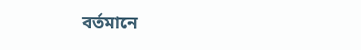বর্তমানে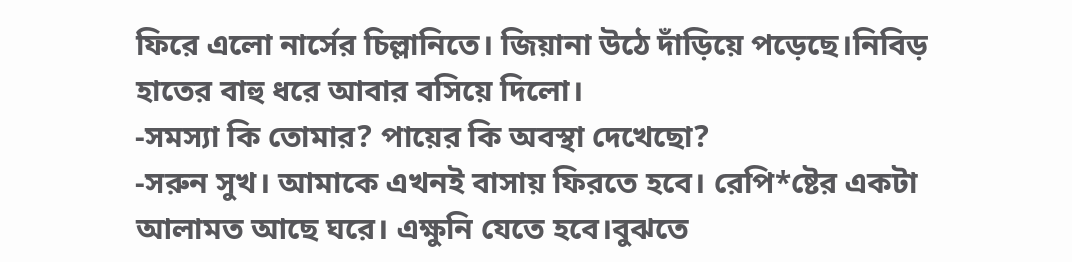ফিরে এলো নার্সের চিল্লানিতে। জিয়ানা উঠে দাঁড়িয়ে পড়েছে।নিবিড় হাতের বাহু ধরে আবার বসিয়ে দিলো।
-সমস্যা কি তোমার? পায়ের কি অবস্থা দেখেছো?
-সরুন সুখ। আমাকে এখনই বাসায় ফিরতে হবে। রেপি*ষ্টের একটা আলামত আছে ঘরে। এক্ষুনি যেতে হবে।বুঝতে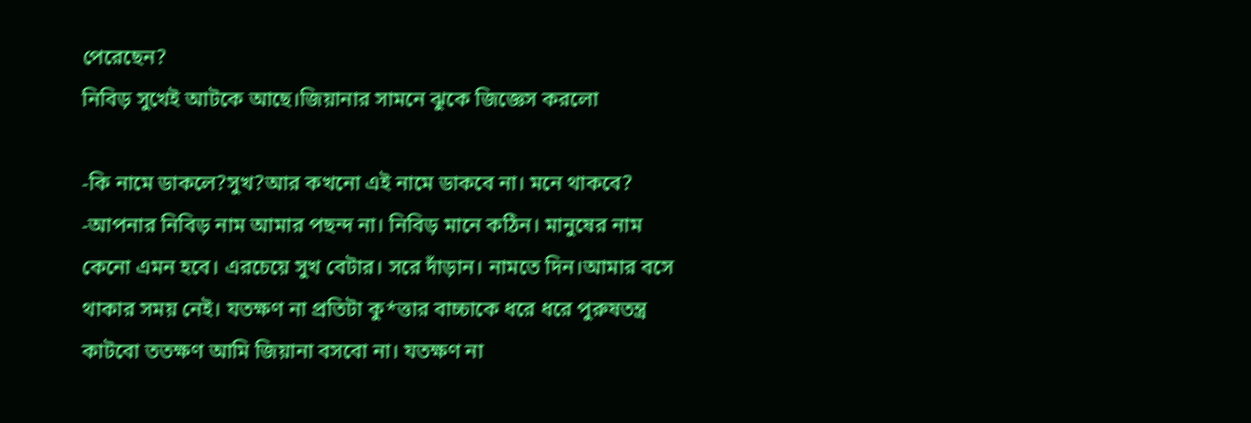পেরেছেন?
নিবিড় সুখেই আটকে আছে।জিয়ানার সামনে ঝুকে জিজ্ঞেস করলো

-কি নামে ডাকলে?সুখ?আর কখনো এই নামে ডাকবে না। মনে থাকবে?
-আপনার নিবিড় নাম আমার পছন্দ না। নিবিড় মানে কঠিন। মানুষের নাম কেনো এমন হবে। এরচেয়ে সুখ বেটার। সরে দাঁড়ান। নামতে দিন।আমার বসে থাকার সময় নেই। যতক্ষণ না প্রতিটা কু*ত্তার বাচ্চাকে ধরে ধরে পুরুষতন্ত্র কাটবো ততক্ষণ আমি জিয়ানা বসবো না। যতক্ষণ না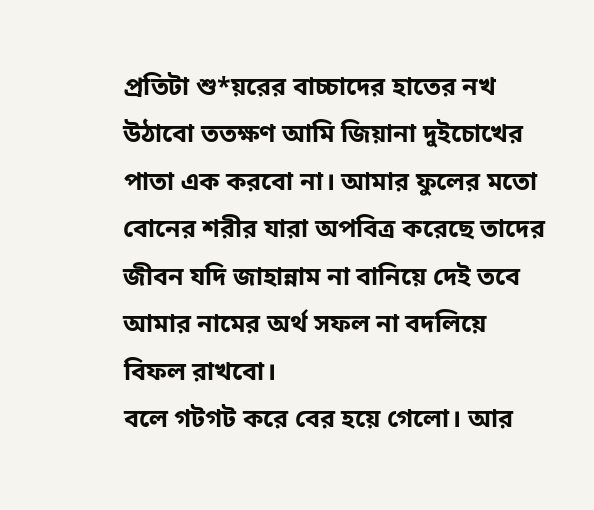প্রতিটা শু*য়রের বাচ্চাদের হাতের নখ উঠাবো ততক্ষণ আমি জিয়ানা দুইচোখের পাতা এক করবো না। আমার ফুলের মতো বোনের শরীর যারা অপবিত্র করেছে তাদের জীবন যদি জাহান্নাম না বানিয়ে দেই তবে আমার নামের অর্থ সফল না বদলিয়ে বিফল রাখবো।
বলে গটগট করে বের হয়ে গেলো। আর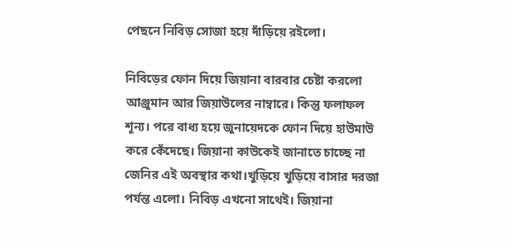পেছনে নিবিড় সোজা হয়ে দাঁড়িয়ে রইলো।

নিবিড়ের ফোন দিয়ে জিয়ানা বারবার চেষ্টা করলো আঞ্জুমান আর জিয়াউলের নাম্বারে। কিন্তু ফলাফল শূন্য। পরে বাধ্য হয়ে জুনায়েদকে ফোন দিয়ে হাউমাউ করে কেঁদেছে। জিয়ানা কাউকেই জানাতে চাচ্ছে না জেনির এই অবস্থার কথা।খুড়িয়ে খুড়িয়ে বাসার দরজা পর্যন্ত এলো। নিবিড় এখনো সাথেই। জিয়ানা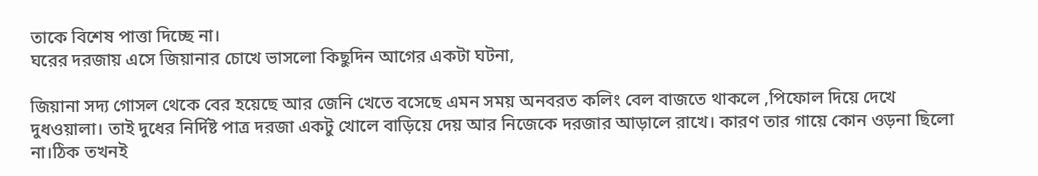তাকে বিশেষ পাত্তা দিচ্ছে না।
ঘরের দরজায় এসে জিয়ানার চোখে ভাসলো কিছুদিন আগের একটা ঘটনা,

জিয়ানা সদ্য গোসল থেকে বের হয়েছে আর জেনি খেতে বসেছে এমন সময় অনবরত কলিং বেল বাজতে থাকলে ,পিফোল দিয়ে দেখে দুধওয়ালা। তাই দুধের নির্দিষ্ট পাত্র দরজা একটু খোলে বাড়িয়ে দেয় আর নিজেকে দরজার আড়ালে রাখে। কারণ তার গায়ে কোন ওড়না ছিলো না।ঠিক তখনই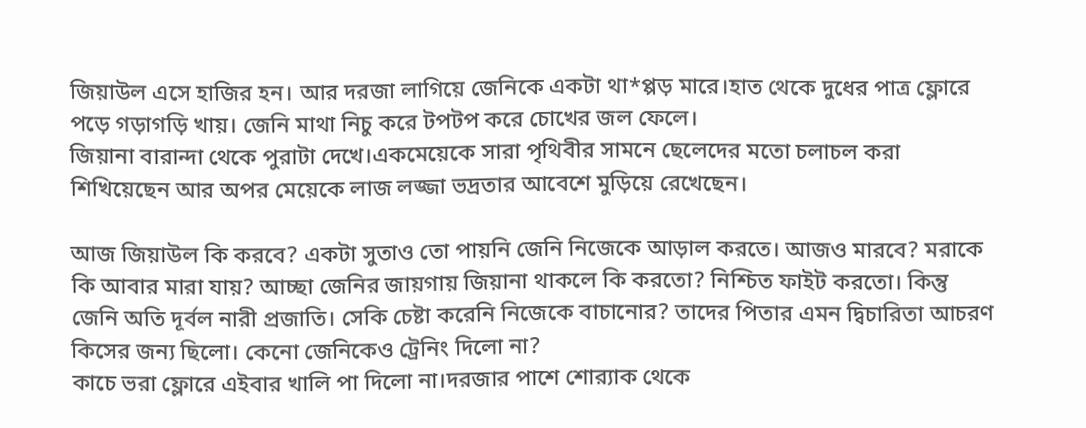জিয়াউল এসে হাজির হন। আর দরজা লাগিয়ে জেনিকে একটা থা*প্পড় মারে।হাত থেকে দুধের পাত্র ফ্লোরে পড়ে গড়াগড়ি খায়। জেনি মাথা নিচু করে টপটপ করে চোখের জল ফেলে।
জিয়ানা বারান্দা থেকে পুরাটা দেখে।একমেয়েকে সারা পৃথিবীর সামনে ছেলেদের মতো চলাচল করা শিখিয়েছেন আর অপর মেয়েকে লাজ লজ্জা ভদ্রতার আবেশে মুড়িয়ে রেখেছেন।

আজ জিয়াউল কি করবে? একটা সুতাও তো পায়নি জেনি নিজেকে আড়াল করতে। আজও মারবে? মরাকে কি আবার মারা যায়? আচ্ছা জেনির জায়গায় জিয়ানা থাকলে কি করতো? নিশ্চিত ফাইট করতো। কিন্তু জেনি অতি দূর্বল নারী প্রজাতি। সেকি চেষ্টা করেনি নিজেকে বাচানোর? তাদের পিতার এমন দ্বিচারিতা আচরণ কিসের জন্য ছিলো। কেনো জেনিকেও ট্রেনিং দিলো না?
কাচে ভরা ফ্লোরে এইবার খালি পা দিলো না।দরজার পাশে শোর‍্যাক থেকে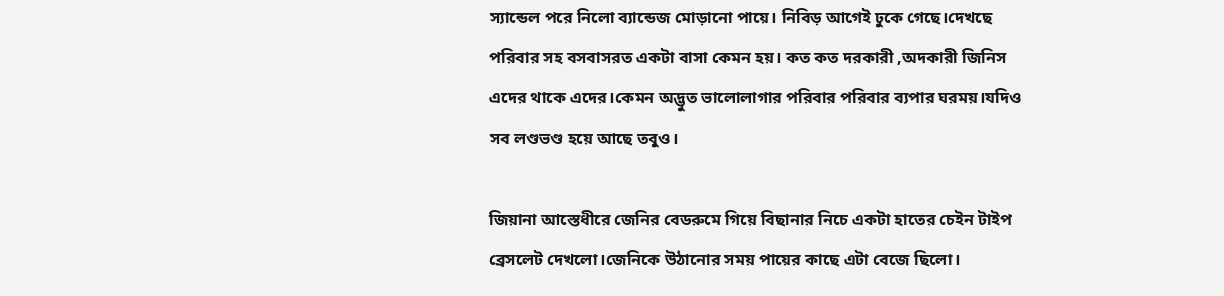স্যান্ডেল পরে নিলো ব্যান্ডেজ মোড়ানো পায়ে। নিবিড় আগেই ঢুকে গেছে।দেখছে পরিবার সহ বসবাসরত একটা বাসা কেমন হয়। কত কত দরকারী ,অদকারী জিনিস এদের থাকে এদের।কেমন অদ্ভুত ভালোলাগার পরিবার পরিবার ব্যপার ঘরময়।যদিও সব লণ্ডভণ্ড হয়ে আছে তবুও।

জিয়ানা আস্তেধীরে জেনির বেডরুমে গিয়ে বিছানার নিচে একটা হাতের চেইন টাইপ ব্রেসলেট দেখলো।জেনিকে উঠানোর সময় পায়ের কাছে এটা বেজে ছিলো।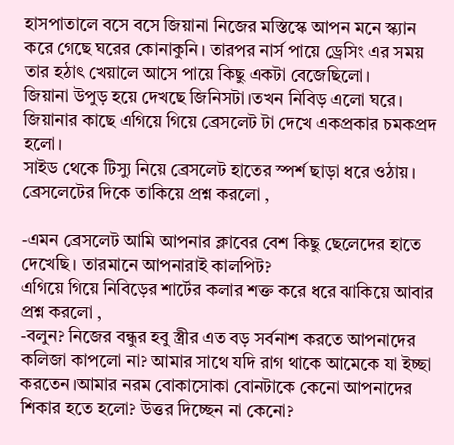হাসপাতালে বসে বসে জিয়ানা নিজের মস্তিস্কে আপন মনে স্ক্যান করে গেছে ঘরের কোনাকুনি। তারপর নার্স পায়ে ড্রেসিং এর সময় তার হঠাৎ খেয়ালে আসে পায়ে কিছু একটা বেজেছিলো।
জিয়ানা উপুড় হয়ে দেখছে জিনিসটা।তখন নিবিড় এলো ঘরে। জিয়ানার কাছে এগিয়ে গিয়ে ব্রেসলেট টা দেখে একপ্রকার চমকপ্রদ হলো।
সাইড থেকে টিস্যু নিয়ে ব্রেসলেট হাতের স্পর্শ ছাড়া ধরে ওঠায়। ব্রেসলেটের দিকে তাকিয়ে প্রশ্ন করলো ,

-এমন ব্রেসলেট আমি আপনার ক্লাবের বেশ কিছু ছেলেদের হাতে দেখেছি। তারমানে আপনারাই কালপিট?
এগিয়ে গিয়ে নিবিড়ের শার্টের কলার শক্ত করে ধরে ঝাকিয়ে আবার প্রশ্ন করলো ,
-বলুন? নিজের বন্ধুর হবু স্ত্রীর এত বড় সর্বনাশ করতে আপনাদের কলিজা কাপলো না? আমার সাথে যদি রাগ থাকে আমেকে যা ইচ্ছা করতেন।আমার নরম বোকাসোকা বোনটাকে কেনো আপনাদের শিকার হতে হলো? উত্তর দিচ্ছেন না কেনো?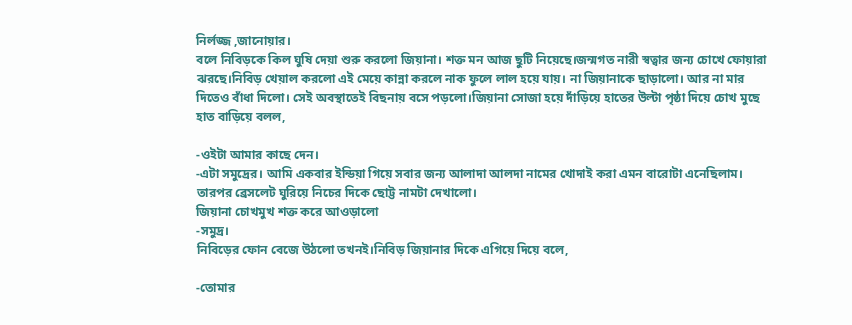নির্লজ্জ ,জানোয়ার।
বলে নিবিড়কে কিল ঘুষি দেয়া শুরু করলো জিয়ানা। শক্ত মন আজ ছুটি নিয়েছে।জন্মগত নারী স্বত্বার জন্য চোখে ফোয়ারা ঝরছে।নিবিড় খেয়াল করলো এই মেয়ে কান্না করলে নাক ফুলে লাল হয়ে যায়। না জিয়ানাকে ছাড়ালো। আর না মার দিতেও বাঁধা দিলো। সেই অবস্থাতেই বিছনায় বসে পড়লো।জিয়ানা সোজা হয়ে দাঁড়িয়ে হাতের উল্টা পৃষ্ঠা দিয়ে চোখ মুছে হাত বাড়িয়ে বলল,

-ওইটা আমার কাছে দেন।
-এটা সমুদ্রের। আমি একবার ইন্ডিয়া গিয়ে সবার জন্য আলাদা আলদা নামের খোদাই করা এমন বারোটা এনেছিলাম।
তারপর ব্রেসলেট ঘুরিয়ে নিচের দিকে ছোট্ট নামটা দেখালো।
জিয়ানা চোখমুখ শক্ত করে আওড়ালো
-সমুদ্র।
নিবিড়ের ফোন বেজে উঠলো তখনই।নিবিড় জিয়ানার দিকে এগিয়ে দিয়ে বলে,

-তোমার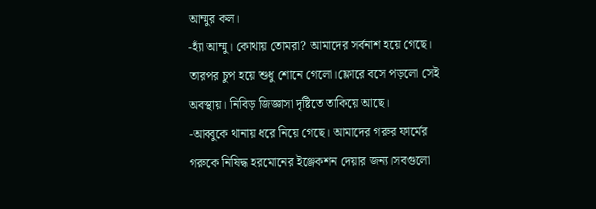আম্মুর কল।
-হ্যাঁ আম্মু। কোথায় তোমরা? আমাদের সর্বনাশ হয়ে গেছে।
তারপর চুপ হয়ে শুধু শোনে গেলো।ফ্লোরে বসে পড়লো সেই অবস্থায়। নিবিড় জিজ্ঞাসা দৃষ্টিতে তাকিয়ে আছে।
-আব্বুকে থানায় ধরে নিয়ে গেছে। আমাদের গরুর ফার্মের গরুকে নিষিদ্ধ হরমোনের ইঞ্জেকশন দেয়ার জন্য।সবগুলো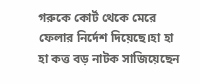গরুকে কোর্ট থেকে মেরে ফেলার নির্দেশ দিয়েছে।হা হা হা কত্ত বড় নাটক সাজিয়েছেন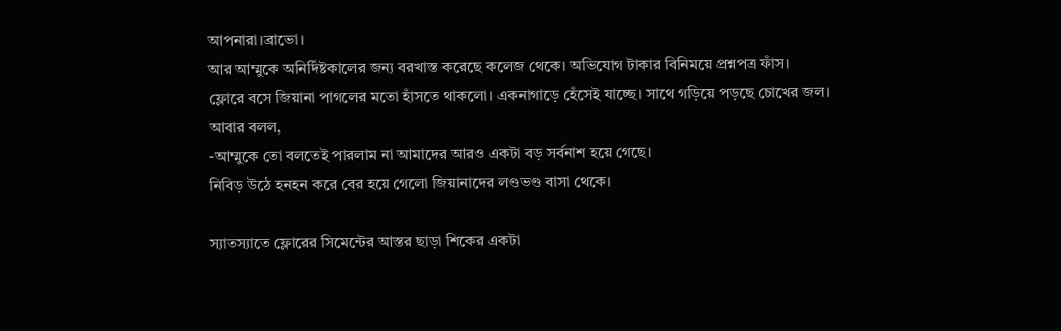আপনারা।ব্রাভো।
আর আম্মুকে অনির্দিষ্টকালের জন্য বরখাস্ত করেছে কলেজ থেকে। অভিযোগ টাকার বিনিময়ে প্রশ্নপত্র ফাঁস।
ফ্লোরে বসে জিয়ানা পাগলের মতো হাঁসতে থাকলো। একনাগাড়ে হেঁসেই যাচ্ছে। সাথে গড়িয়ে পড়ছে চোখের জল।
আবার বলল,
-আম্মুকে তো বলতেই পারলাম না আমাদের আরও একটা বড় সর্বনাশ হয়ে গেছে।
নিবিড় উঠে হনহন করে বের হয়ে গেলো জিয়ানাদের লণ্ডভণ্ড বাসা থেকে।

স্যাতস্যাতে ফ্লোরের সিমেন্টের আস্তর ছাড়া শিকের একটা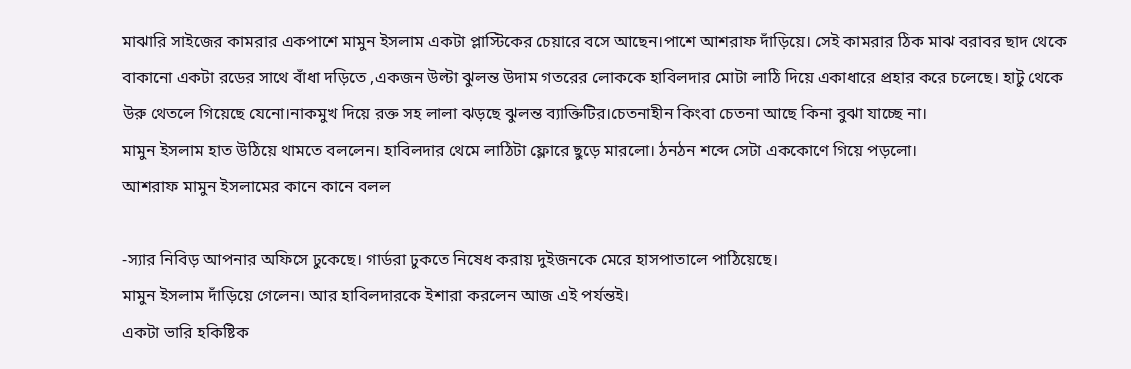মাঝারি সাইজের কামরার একপাশে মামুন ইসলাম একটা প্লাস্টিকের চেয়ারে বসে আছেন।পাশে আশরাফ দাঁড়িয়ে। সেই কামরার ঠিক মাঝ বরাবর ছাদ থেকে বাকানো একটা রডের সাথে বাঁধা দড়িতে ,একজন উল্টা ঝুলন্ত উদাম গতরের লোককে হাবিলদার মোটা লাঠি দিয়ে একাধারে প্রহার করে চলেছে। হাটু থেকে উরু থেতলে গিয়েছে যেনো।নাকমুখ দিয়ে রক্ত সহ লালা ঝড়ছে ঝুলন্ত ব্যাক্তিটির।চেতনাহীন কিংবা চেতনা আছে কিনা বুঝা যাচ্ছে না।
মামুন ইসলাম হাত উঠিয়ে থামতে বললেন। হাবিলদার থেমে লাঠিটা ফ্লোরে ছুড়ে মারলো। ঠনঠন শব্দে সেটা এককোণে গিয়ে পড়লো।
আশরাফ মামুন ইসলামের কানে কানে বলল

-স্যার নিবিড় আপনার অফিসে ঢুকেছে। গার্ডরা ঢুকতে নিষেধ করায় দুইজনকে মেরে হাসপাতালে পাঠিয়েছে।
মামুন ইসলাম দাঁড়িয়ে গেলেন। আর হাবিলদারকে ইশারা করলেন আজ এই পর্যন্তই।
একটা ভারি হকিষ্টিক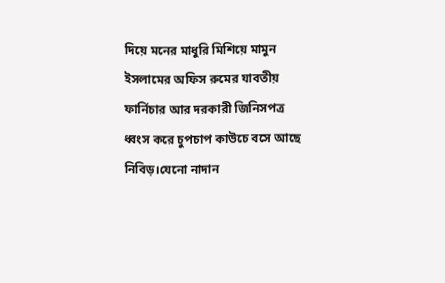দিয়ে মনের মাধুরি মিশিয়ে মামুন ইসলামের অফিস রুমের যাবতীয় ফার্নিচার আর দরকারী জিনিসপত্র ধ্বংস করে চুপচাপ কাউচে বসে আছে নিবিড়।যেনো নাদান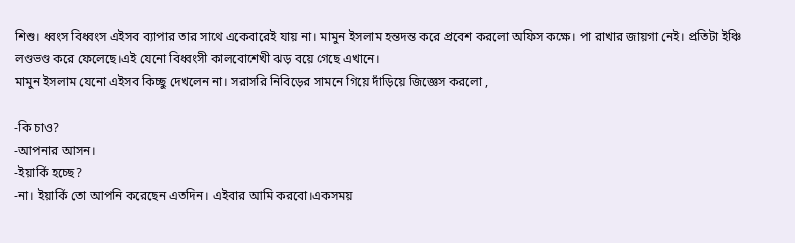শিশু। ধ্বংস বিধ্বংস এইসব ব্যাপার তার সাথে একেবারেই যায় না। মামুন ইসলাম হন্তদন্ত করে প্রবেশ করলো অফিস কক্ষে। পা রাখার জায়গা নেই। প্রতিটা ইঞ্চি লণ্ডভণ্ড করে ফেলেছে।এই যেনো বিধ্বংসী কালবোশেখী ঝড় বয়ে গেছে এখানে।
মামুন ইসলাম যেনো এইসব কিচ্ছু দেখলেন না। সরাসরি নিবিড়ের সামনে গিয়ে দাঁড়িয়ে জিজ্ঞেস করলো ,

-কি চাও?
-আপনার আসন।
-ইয়ার্কি হচ্ছে?
-না। ইয়ার্কি তো আপনি করেছেন এতদিন। এইবার আমি করবো।একসময়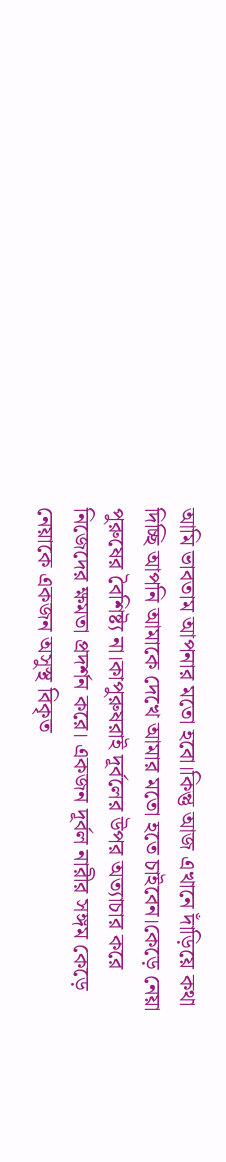আমি ভাবতাম আপনার মতো হবো।কিন্তু আজ এখানে দাঁড়িয়ে কথা দিচ্ছি আপনি আমাকে দেখে আমার মতো হতে চাইবেন।কেড়ে নেয়া পুরুষের বৈশিষ্ট্য না।কাপুরুষরাই দূর্বলের উপর অত্যাচার করে নিজেদের ক্ষমতা প্রদর্শন করে। একজন দূর্বল নারীর সঙ্গম কেড়ে নেয়াকে একজন অসুস্থ বিকৃত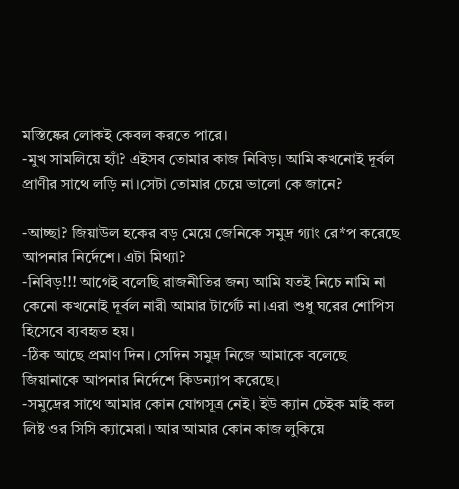মস্তিষ্কের লোকই কেবল করতে পারে।
-মুখ সামলিয়ে হ্যাঁ? এইসব তোমার কাজ নিবিড়। আমি কখনোই দূর্বল প্রাণীর সাথে লড়ি না।সেটা তোমার চেয়ে ভালো কে জানে?

-আচ্ছা? জিয়াউল হকের বড় মেয়ে জেনিকে সমুদ্র গ্যাং রে*প করেছে আপনার নির্দেশে। এটা মিথ্যা?
-নিবিড়!!! আগেই বলেছি রাজনীতির জন্য আমি যতই নিচে নামি না কেনো কখনোই দূর্বল নারী আমার টার্গেট না।এরা শুধু ঘরের শোপিস হিসেবে ব্যবহৃত হয়।
-ঠিক আছে প্রমাণ দিন। সেদিন সমুদ্র নিজে আমাকে বলেছে জিয়ানাকে আপনার নির্দেশে কিডন্যাপ করেছে।
-সমুদ্রের সাথে আমার কোন যোগসূত্র নেই। ইউ ক্যান চেইক মাই কল লিষ্ট ওর সিসি ক্যামেরা। আর আমার কোন কাজ লুকিয়ে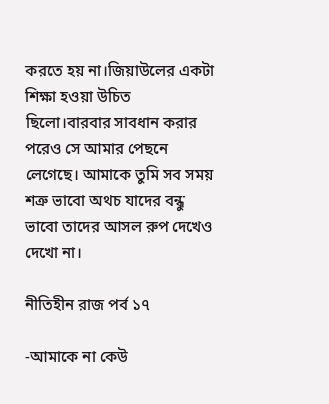করতে হয় না।জিয়াউলের একটা শিক্ষা হওয়া উচিত ছিলো।বারবার সাবধান করার পরেও সে আমার পেছনে লেগেছে। আমাকে তুমি সব সময় শত্রু ভাবো অথচ যাদের বন্ধু ভাবো তাদের আসল রুপ দেখেও দেখো না।

নীতিহীন রাজ পর্ব ১৭

-আমাকে না কেউ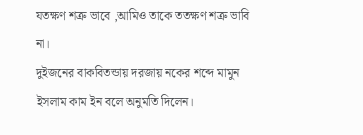যতক্ষণ শত্রু ভাবে ,আমিও তাকে ততক্ষণ শত্রু ভাবি না।
দুইজনের বাকবিতন্ডায় দরজায় নকের শব্দে মামুন ইসলাম কাম ইন বলে অনুমতি দিলেন।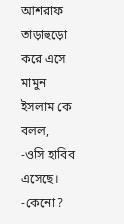আশরাফ তাড়াহুড়ো করে এসে মামুন ইসলাম কে বলল,
-ওসি হাবিব এসেছে।
-কেনো?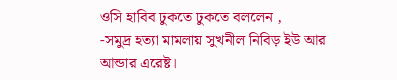ওসি হাবিব ঢুকতে ঢুকতে বললেন ,
-সমুদ্র হত্যা মামলায় সুখনীল নিবিড় ইউ আর আন্ডার এরেষ্ট।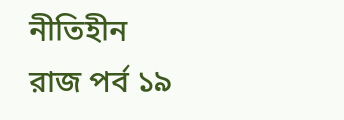নীতিহীন রাজ পর্ব ১৯